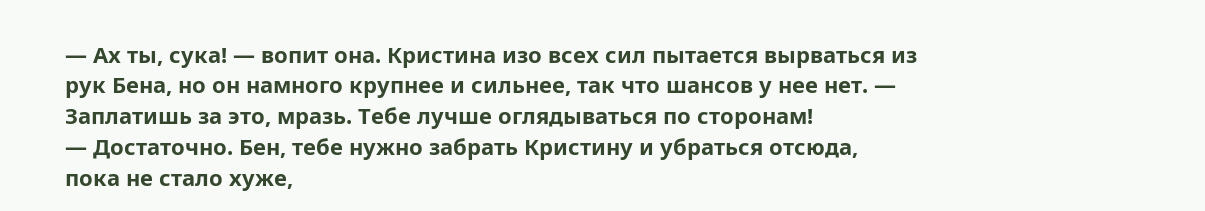— Ах ты, сука! — вопит она. Кристина изо всех сил пытается вырваться из рук Бена, но он намного крупнее и сильнее, так что шансов у нее нет. — Заплатишь за это, мразь. Тебе лучше оглядываться по сторонам!
— Достаточно. Бен, тебе нужно забрать Кристину и убраться отсюда, пока не стало хуже,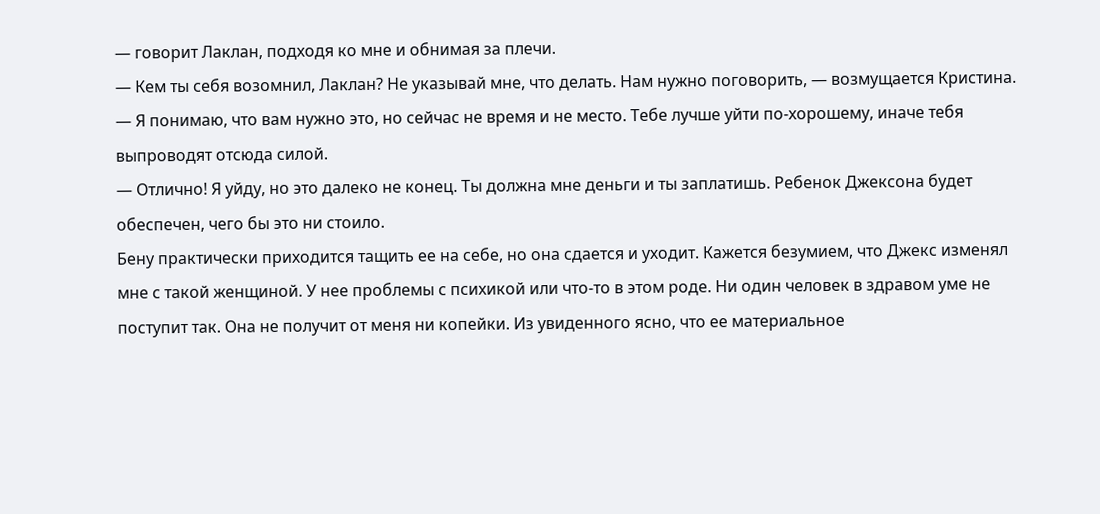— говорит Лаклан, подходя ко мне и обнимая за плечи.
— Кем ты себя возомнил, Лаклан? Не указывай мне, что делать. Нам нужно поговорить, — возмущается Кристина.
— Я понимаю, что вам нужно это, но сейчас не время и не место. Тебе лучше уйти по-хорошему, иначе тебя выпроводят отсюда силой.
— Отлично! Я уйду, но это далеко не конец. Ты должна мне деньги и ты заплатишь. Ребенок Джексона будет обеспечен, чего бы это ни стоило.
Бену практически приходится тащить ее на себе, но она сдается и уходит. Кажется безумием, что Джекс изменял мне с такой женщиной. У нее проблемы с психикой или что-то в этом роде. Ни один человек в здравом уме не поступит так. Она не получит от меня ни копейки. Из увиденного ясно, что ее материальное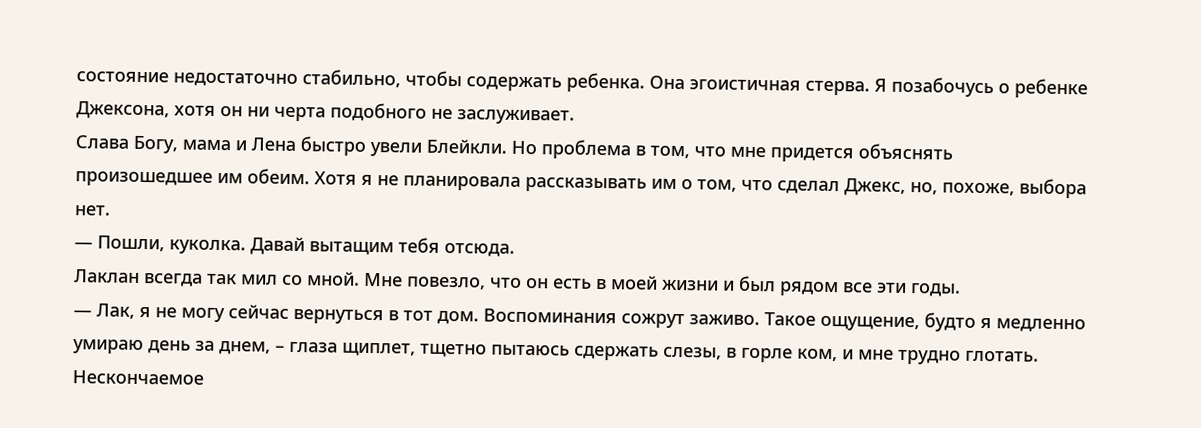состояние недостаточно стабильно, чтобы содержать ребенка. Она эгоистичная стерва. Я позабочусь о ребенке Джексона, хотя он ни черта подобного не заслуживает.
Слава Богу, мама и Лена быстро увели Блейкли. Но проблема в том, что мне придется объяснять произошедшее им обеим. Хотя я не планировала рассказывать им о том, что сделал Джекс, но, похоже, выбора нет.
— Пошли, куколка. Давай вытащим тебя отсюда.
Лаклан всегда так мил со мной. Мне повезло, что он есть в моей жизни и был рядом все эти годы.
— Лак, я не могу сейчас вернуться в тот дом. Воспоминания сожрут заживо. Такое ощущение, будто я медленно умираю день за днем, – глаза щиплет, тщетно пытаюсь сдержать слезы, в горле ком, и мне трудно глотать. Нескончаемое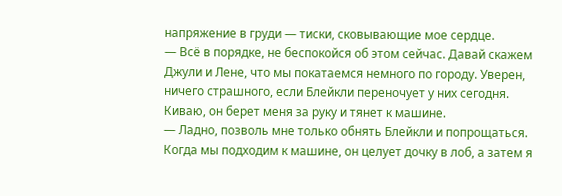напряжение в груди — тиски, сковывающие мое сердце.
— Всё в порядке, не беспокойся об этом сейчас. Давай скажем Джули и Лене, что мы покатаемся немного по городу. Уверен, ничего страшного, если Блейкли переночует у них сегодня.
Киваю, он берет меня за руку и тянет к машине.
— Ладно, позволь мне только обнять Блейкли и попрощаться.
Когда мы подходим к машине, он целует дочку в лоб, а затем я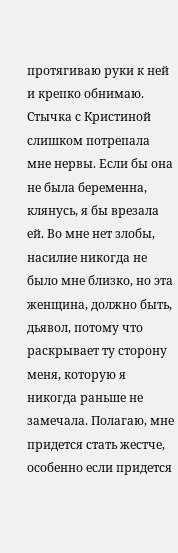протягиваю руки к ней и крепко обнимаю. Стычка с Кристиной слишком потрепала мне нервы. Если бы она не была беременна, клянусь, я бы врезала ей. Во мне нет злобы, насилие никогда не было мне близко, но эта женщина, должно быть, дьявол, потому что раскрывает ту сторону меня, которую я никогда раньше не замечала. Полагаю, мне придется стать жестче, особенно если придется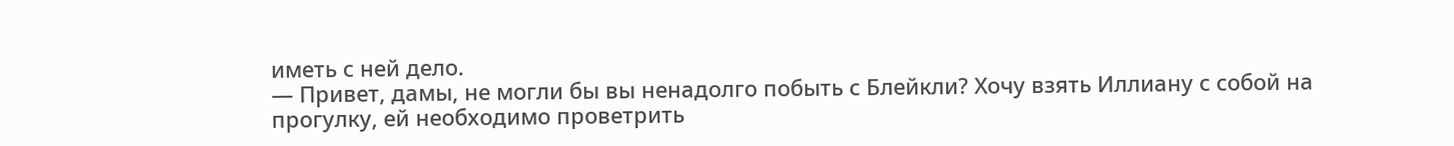иметь с ней дело.
— Привет, дамы, не могли бы вы ненадолго побыть с Блейкли? Хочу взять Иллиану с собой на прогулку, ей необходимо проветрить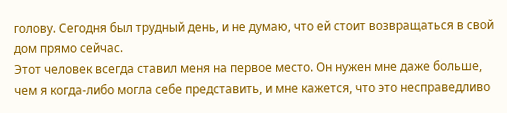голову. Сегодня был трудный день, и не думаю, что ей стоит возвращаться в свой дом прямо сейчас.
Этот человек всегда ставил меня на первое место. Он нужен мне даже больше, чем я когда-либо могла себе представить, и мне кажется, что это несправедливо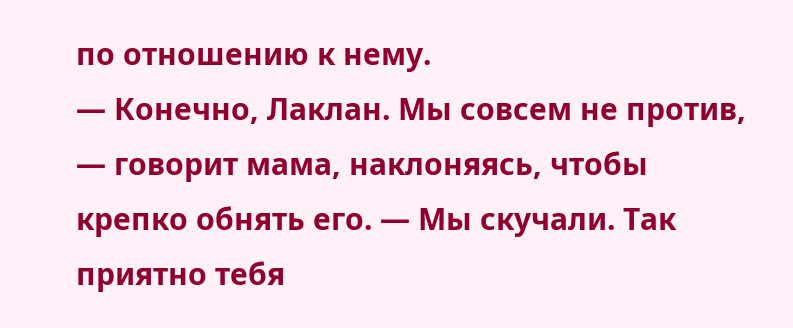по отношению к нему.
— Конечно, Лаклан. Мы совсем не против, — говорит мама, наклоняясь, чтобы крепко обнять его. — Мы скучали. Так приятно тебя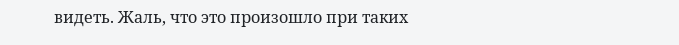видеть. Жаль, что это произошло при таких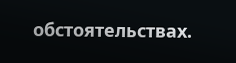обстоятельствах.